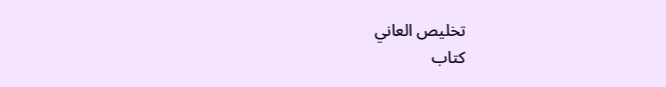تخلیص العاني
كتاب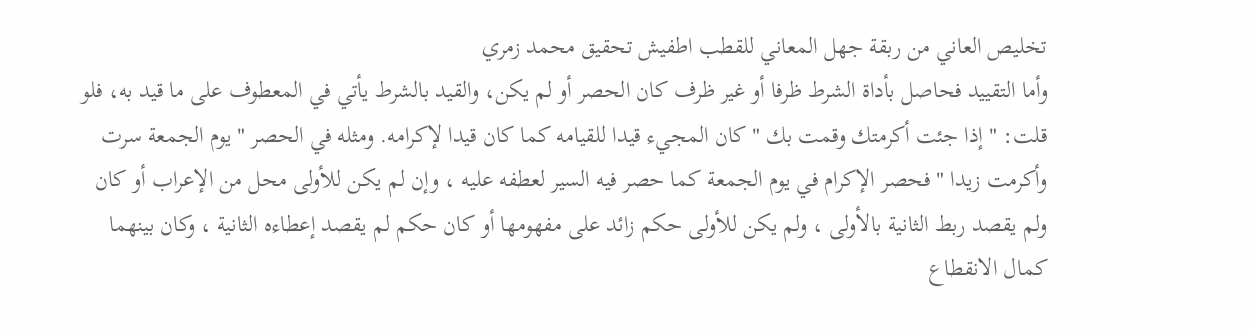تخليص العاني من ربقة جهل المعاني للقطب اطفيش تحقيق محمد زمري
وأما التقييد فحاصل بأداة الشرط ظرفا أو غير ظرف كان الحصر أو لم يكن، والقيد بالشرط يأتي في المعطوف على ما قيد به، فلو قلت: " إذا جئت أكرمتك وقمت بك " كان المجيء قيدا للقيامه كما كان قيدا لإكرامه. ومثله في الحصر " يوم الجمعة سرت وأكرمت زيدا " فحصر الإكرام في يوم الجمعة كما حصر فيه السير لعطفه عليه ، وإن لم يكن للأولى محل من الإعراب أو كان ولم يقصد ربط الثانية بالأولى ، ولم يكن للأولى حكم زائد على مفهومها أو كان حكم لم يقصد إعطاءه الثانية ، وكان بينهما كمال الانقطاع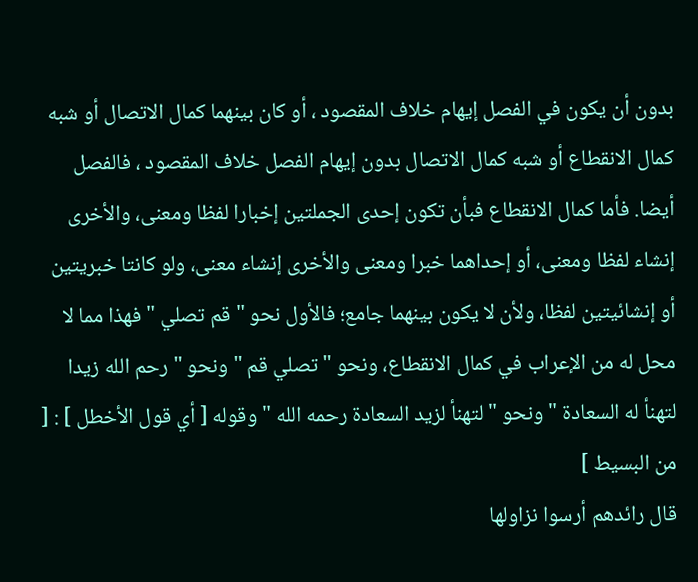بدون أن يكون في الفصل إيهام خلاف المقصود ، أو كان بينهما كمال الاتصال أو شبه كمال الانقطاع أو شبه كمال الاتصال بدون إيهام الفصل خلاف المقصود ، فالفصل أيضا. فأما كمال الانقطاع فبأن تكون إحدى الجملتين إخبارا لفظا ومعنى، والأخرى إنشاء لفظا ومعنى، أو إحداهما خبرا ومعنى والأخرى إنشاء معنى، ولو كانتا خبريتين أو إنشائيتين لفظا، ولأن لا يكون بينهما جامع؛ فالأول نحو " قم تصلي " فهذا مما لا محل له من الإعراب في كمال الانقطاع، ونحو " تصلي قم " ونحو " رحم الله زيدا لتهنأ له السعادة " ونحو " لتهنأ لزيد السعادة رحمه الله " وقوله [ أي قول الأخطل ] : [ من البسيط ]
قال رائدهم أرسوا نزاولها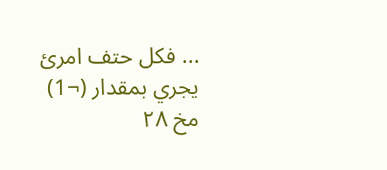... فكل حتف امرئ يجري بمقدار (¬1)
مخ ۲۸